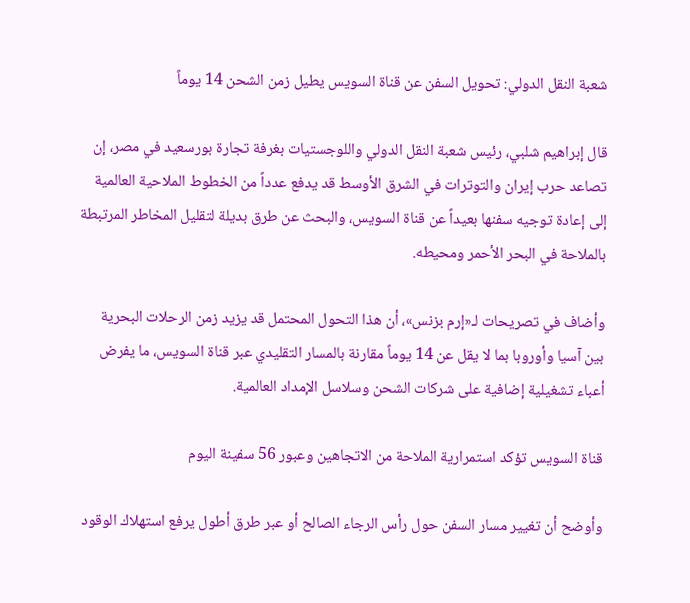شعبة النقل الدولي: تحويل السفن عن قناة السويس يطيل زمن الشحن 14 يوماً

قال إبراهيم شلبي، رئيس شعبة النقل الدولي واللوجستيات بغرفة تجارة بورسعيد في مصر، إن تصاعد حرب إيران والتوترات في الشرق الأوسط قد يدفع عدداً من الخطوط الملاحية العالمية إلى إعادة توجيه سفنها بعيداً عن قناة السويس، والبحث عن طرق بديلة لتقليل المخاطر المرتبطة بالملاحة في البحر الأحمر ومحيطه.

وأضاف في تصريحات لـ«إرم بزنس»، أن هذا التحول المحتمل قد يزيد زمن الرحلات البحرية بين آسيا وأوروبا بما لا يقل عن 14 يوماً مقارنة بالمسار التقليدي عبر قناة السويس، ما يفرض أعباء تشغيلية إضافية على شركات الشحن وسلاسل الإمداد العالمية.

قناة السويس تؤكد استمرارية الملاحة من الاتجاهين وعبور 56 سفينة اليوم

وأوضح أن تغيير مسار السفن حول رأس الرجاء الصالح أو عبر طرق أطول يرفع استهلاك الوقود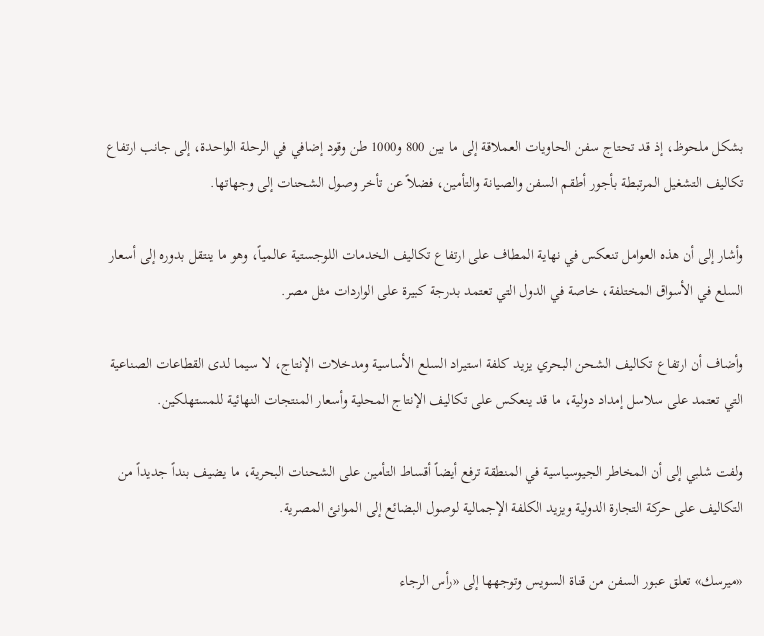بشكل ملحوظ، إذ قد تحتاج سفن الحاويات العملاقة إلى ما بين 800 و1000 طن وقود إضافي في الرحلة الواحدة، إلى جانب ارتفاع تكاليف التشغيل المرتبطة بأجور أطقم السفن والصيانة والتأمين، فضلاً عن تأخر وصول الشحنات إلى وجهاتها.

وأشار إلى أن هذه العوامل تنعكس في نهاية المطاف على ارتفاع تكاليف الخدمات اللوجستية عالمياً، وهو ما ينتقل بدوره إلى أسعار السلع في الأسواق المختلفة، خاصة في الدول التي تعتمد بدرجة كبيرة على الواردات مثل مصر.

وأضاف أن ارتفاع تكاليف الشحن البحري يزيد كلفة استيراد السلع الأساسية ومدخلات الإنتاج، لا سيما لدى القطاعات الصناعية التي تعتمد على سلاسل إمداد دولية، ما قد ينعكس على تكاليف الإنتاج المحلية وأسعار المنتجات النهائية للمستهلكين.

ولفت شلبي إلى أن المخاطر الجيوسياسية في المنطقة ترفع أيضاً أقساط التأمين على الشحنات البحرية، ما يضيف بنداً جديداً من التكاليف على حركة التجارة الدولية ويزيد الكلفة الإجمالية لوصول البضائع إلى الموانئ المصرية.

«ميرسك» تعلق عبور السفن من قناة السويس وتوجهها إلى «رأس الرجاء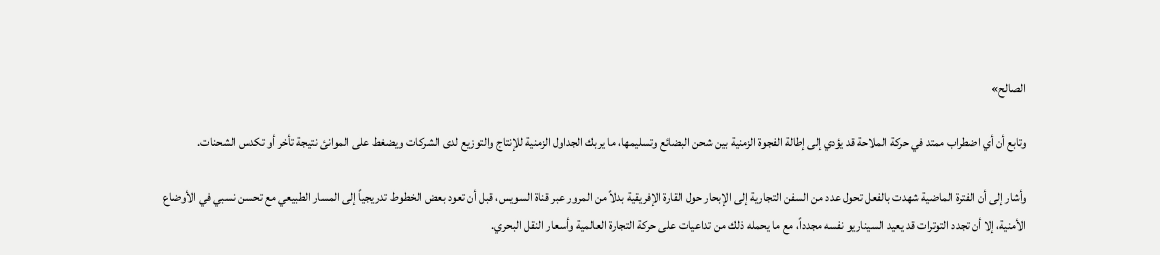الصالح»

وتابع أن أي اضطراب ممتد في حركة الملاحة قد يؤدي إلى إطالة الفجوة الزمنية بين شحن البضائع وتسليمها، ما يربك الجداول الزمنية للإنتاج والتوزيع لدى الشركات ويضغط على الموانئ نتيجة تأخر أو تكدس الشحنات.

وأشار إلى أن الفترة الماضية شهدت بالفعل تحول عدد من السفن التجارية إلى الإبحار حول القارة الإفريقية بدلاً من المرور عبر قناة السويس، قبل أن تعود بعض الخطوط تدريجياً إلى المسار الطبيعي مع تحسن نسبي في الأوضاع الأمنية، إلا أن تجدد التوترات قد يعيد السيناريو نفسه مجدداً، مع ما يحمله ذلك من تداعيات على حركة التجارة العالمية وأسعار النقل البحري.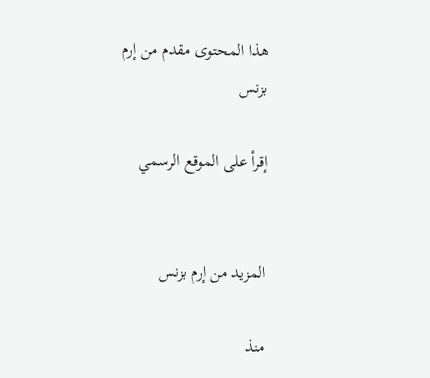هذا المحتوى مقدم من إرم بزنس

إقرأ على الموقع الرسمي


المزيد من إرم بزنس

منذ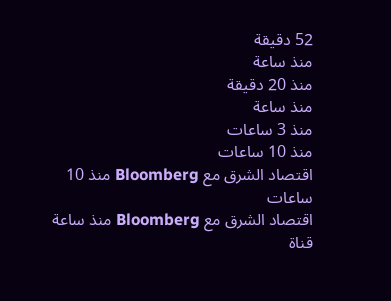52 دقيقة
منذ ساعة
منذ 20 دقيقة
منذ ساعة
منذ 3 ساعات
منذ 10 ساعات
اقتصاد الشرق مع Bloomberg منذ 10 ساعات
اقتصاد الشرق مع Bloomberg منذ ساعة
قناة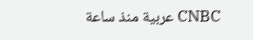CNBC عربية منذ ساعة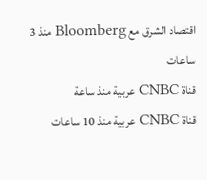اقتصاد الشرق مع Bloomberg منذ 3 ساعات
قناة CNBC عربية منذ ساعة
قناة CNBC عربية منذ 10 ساعات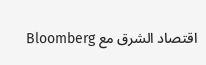اقتصاد الشرق مع Bloomberg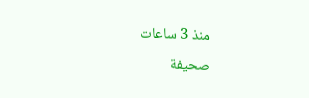منذ 3 ساعات
صحيفة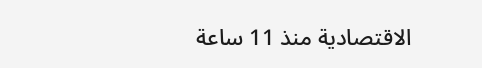الاقتصادية منذ 11 ساعة